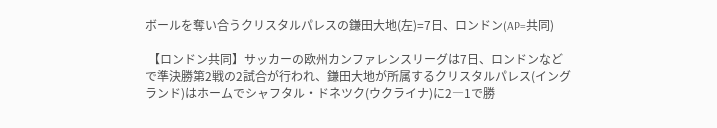ボールを奪い合うクリスタルパレスの鎌田大地(左)=7日、ロンドン(AP=共同)

 【ロンドン共同】サッカーの欧州カンファレンスリーグは7日、ロンドンなどで準決勝第2戦の2試合が行われ、鎌田大地が所属するクリスタルパレス(イングランド)はホームでシャフタル・ドネツク(ウクライナ)に2―1で勝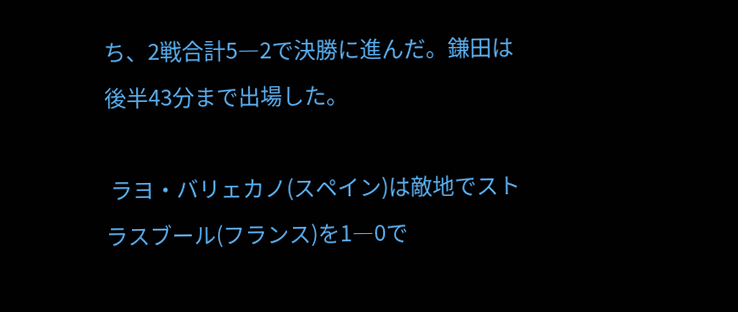ち、2戦合計5―2で決勝に進んだ。鎌田は後半43分まで出場した。

 ラヨ・バリェカノ(スペイン)は敵地でストラスブール(フランス)を1―0で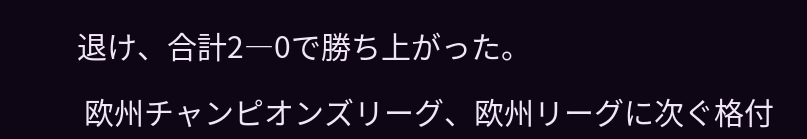退け、合計2―0で勝ち上がった。

 欧州チャンピオンズリーグ、欧州リーグに次ぐ格付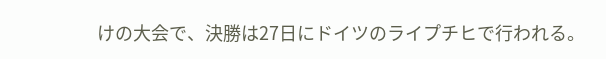けの大会で、決勝は27日にドイツのライプチヒで行われる。